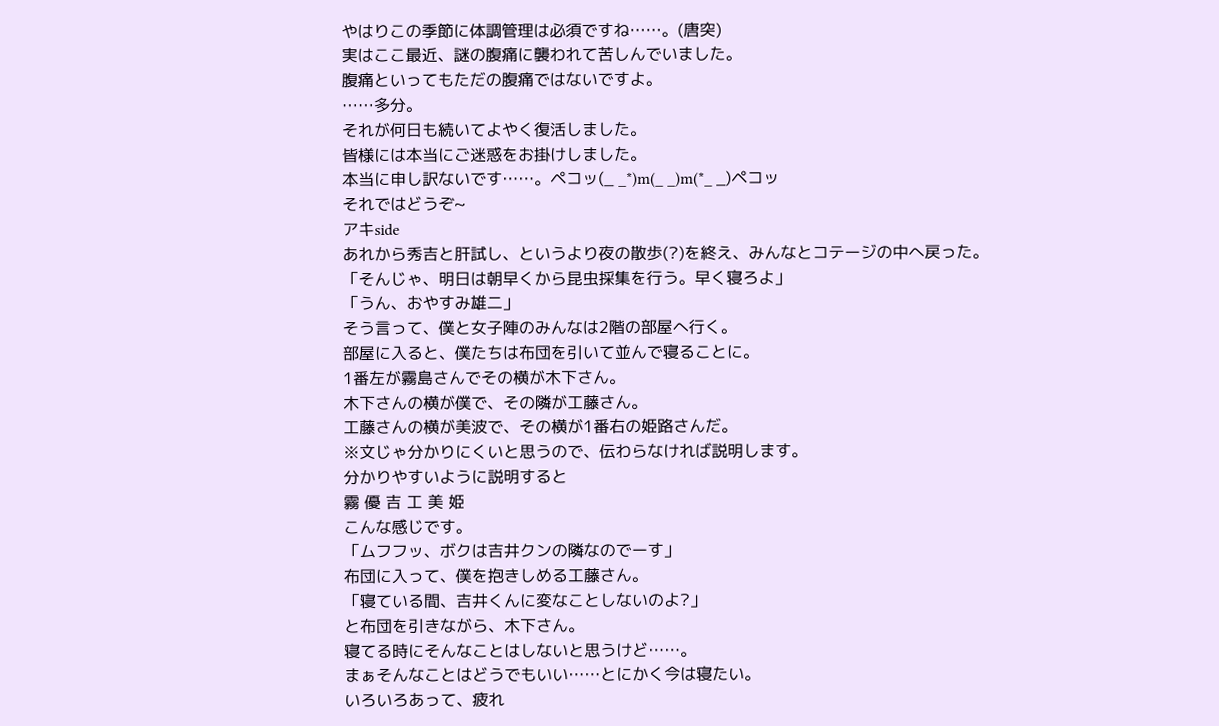やはりこの季節に体調管理は必須ですね……。(唐突)
実はここ最近、謎の腹痛に襲われて苦しんでいました。
腹痛といってもただの腹痛ではないですよ。
……多分。
それが何日も続いてよやく復活しました。
皆様には本当にご迷惑をお掛けしました。
本当に申し訳ないです……。ペコッ(_ _*)m(_ _)m(*_ _)ペコッ
それではどうぞ~
アキside
あれから秀吉と肝試し、というより夜の散歩(?)を終え、みんなとコテージの中へ戻った。
「そんじゃ、明日は朝早くから昆虫採集を行う。早く寝ろよ」
「うん、おやすみ雄二」
そう言って、僕と女子陣のみんなは2階の部屋へ行く。
部屋に入ると、僕たちは布団を引いて並んで寝ることに。
1番左が霧島さんでその横が木下さん。
木下さんの横が僕で、その隣が工藤さん。
工藤さんの横が美波で、その横が1番右の姫路さんだ。
※文じゃ分かりにくいと思うので、伝わらなければ説明します。
分かりやすいように説明すると
霧 優 吉 工 美 姫
こんな感じです。
「ムフフッ、ボクは吉井クンの隣なのでーす」
布団に入って、僕を抱きしめる工藤さん。
「寝ている間、吉井くんに変なことしないのよ?」
と布団を引きながら、木下さん。
寝てる時にそんなことはしないと思うけど……。
まぁそんなことはどうでもいい……とにかく今は寝たい。
いろいろあって、疲れ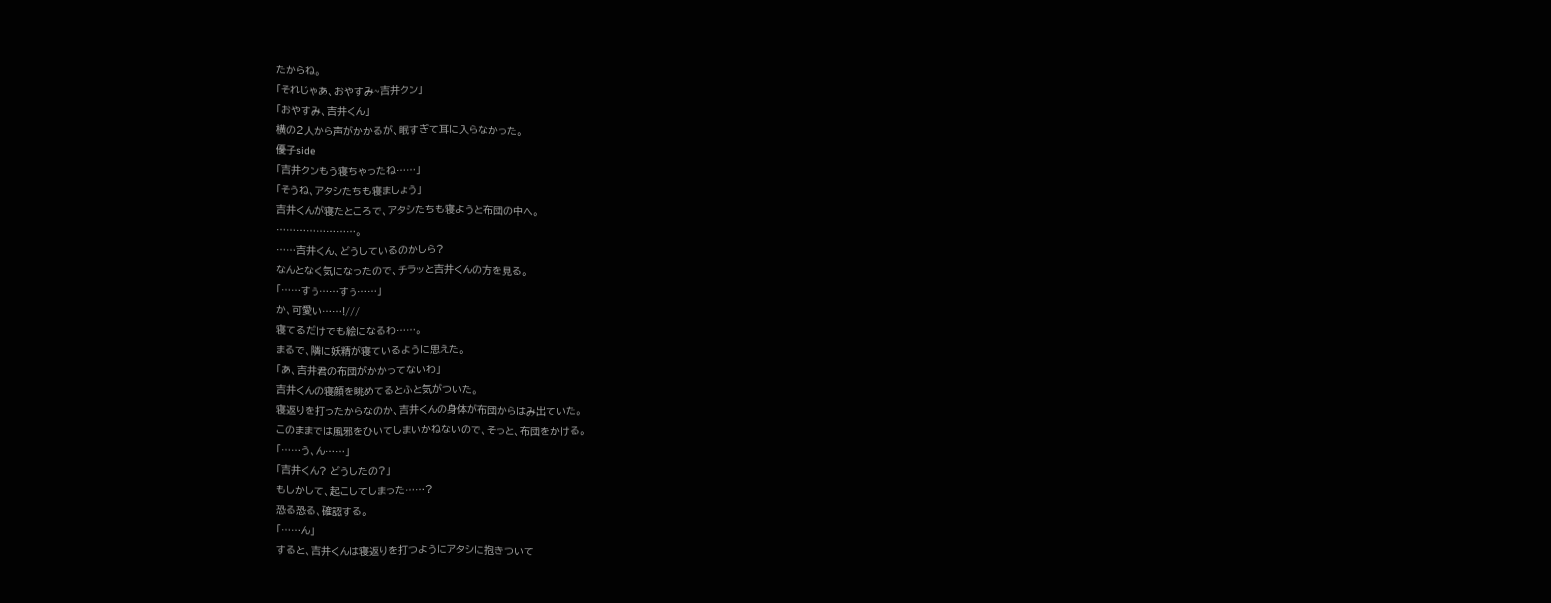たからね。
「それじゃあ、おやすみ~吉井クン」
「おやすみ、吉井くん」
横の2人から声がかかるが、眠すぎて耳に入らなかった。
優子side
「吉井クンもう寝ちゃったね……」
「そうね、アタシたちも寝ましょう」
吉井くんが寝たところで、アタシたちも寝ようと布団の中へ。
……………………。
……吉井くん、どうしているのかしら?
なんとなく気になったので、チラッと吉井くんの方を見る。
「……すぅ……すぅ……」
か、可愛い……!///
寝てるだけでも絵になるわ……。
まるで、隣に妖精が寝ているように思えた。
「あ、吉井君の布団がかかってないわ」
吉井くんの寝顔を眺めてるとふと気がついた。
寝返りを打ったからなのか、吉井くんの身体が布団からはみ出ていた。
このままでは風邪をひいてしまいかねないので、そっと、布団をかける。
「……う、ん……」
「吉井くん? どうしたの?」
もしかして、起こしてしまった……?
恐る恐る、確認する。
「……ん」
すると、吉井くんは寝返りを打つようにアタシに抱きついて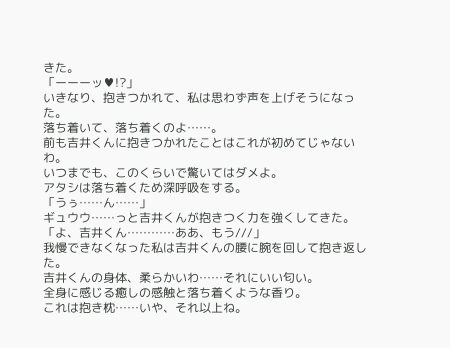きた。
「ーーーッ♥!?」
いきなり、抱きつかれて、私は思わず声を上げそうになった。
落ち着いて、落ち着くのよ……。
前も吉井くんに抱きつかれたことはこれが初めてじゃないわ。
いつまでも、このくらいで驚いてはダメよ。
アタシは落ち着くため深呼吸をする。
「うぅ……ん……」
ギュウウ……っと吉井くんが抱きつく力を強くしてきた。
「よ、吉井くん…………ああ、もう///」
我慢できなくなった私は吉井くんの腰に腕を回して抱き返した。
吉井くんの身体、柔らかいわ……それにいい匂い。
全身に感じる癒しの感触と落ち着くような香り。
これは抱き枕……いや、それ以上ね。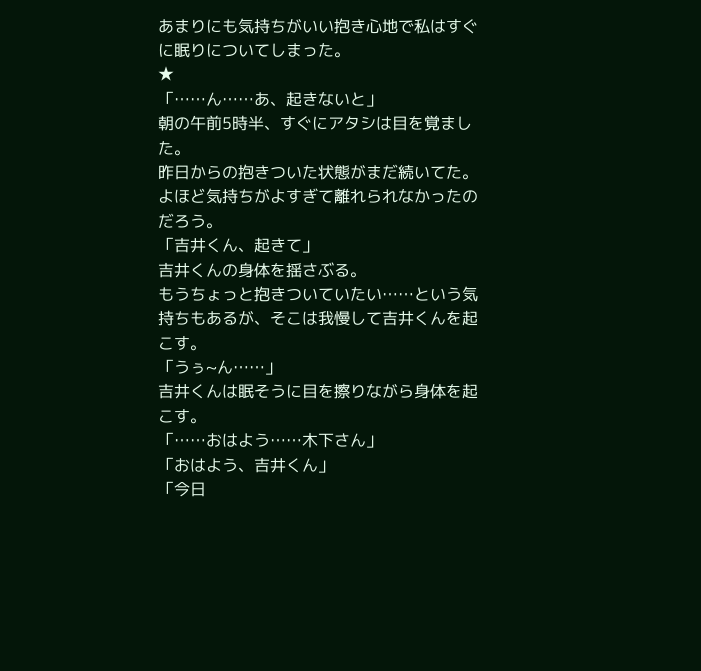あまりにも気持ちがいい抱き心地で私はすぐに眠りについてしまった。
★
「……ん……あ、起きないと」
朝の午前5時半、すぐにアタシは目を覚ました。
昨日からの抱きついた状態がまだ続いてた。
よほど気持ちがよすぎて離れられなかったのだろう。
「吉井くん、起きて」
吉井くんの身体を揺さぶる。
もうちょっと抱きついていたい……という気持ちもあるが、そこは我慢して吉井くんを起こす。
「うぅ~ん……」
吉井くんは眠そうに目を擦りながら身体を起こす。
「……おはよう……木下さん」
「おはよう、吉井くん」
「今日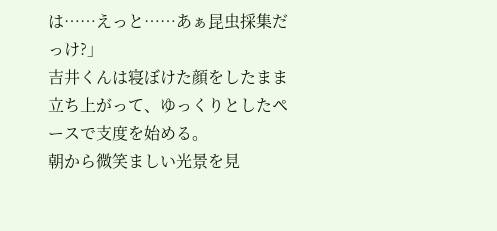は……えっと……あぁ昆虫採集だっけ?」
吉井くんは寝ぼけた顔をしたまま立ち上がって、ゆっくりとしたペースで支度を始める。
朝から微笑ましい光景を見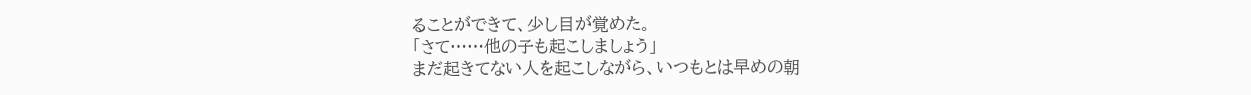ることができて、少し目が覚めた。
「さて……他の子も起こしましょう」
まだ起きてない人を起こしながら、いつもとは早めの朝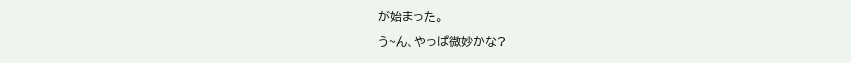が始まった。
う~ん、やっぱ微妙かな?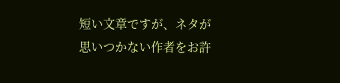短い文章ですが、ネタが思いつかない作者をお許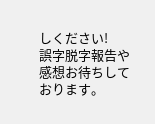しください!
誤字脱字報告や感想お待ちしております。